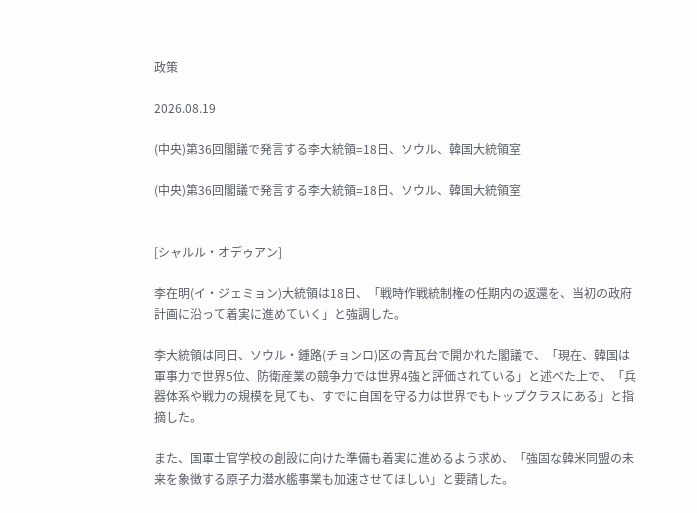政策

2026.08.19

(中央)第36回閣議で発言する李大統領=18日、ソウル、韓国大統領室

(中央)第36回閣議で発言する李大統領=18日、ソウル、韓国大統領室


[シャルル・オデゥアン]

李在明(イ・ジェミョン)大統領は18日、「戦時作戦統制権の任期内の返還を、当初の政府計画に沿って着実に進めていく」と強調した。

李大統領は同日、ソウル・鍾路(チョンロ)区の青瓦台で開かれた閣議で、「現在、韓国は軍事力で世界5位、防衛産業の競争力では世界4強と評価されている」と述べた上で、「兵器体系や戦力の規模を見ても、すでに自国を守る力は世界でもトップクラスにある」と指摘した。

また、国軍士官学校の創設に向けた準備も着実に進めるよう求め、「強固な韓米同盟の未来を象徴する原子力潜水艦事業も加速させてほしい」と要請した。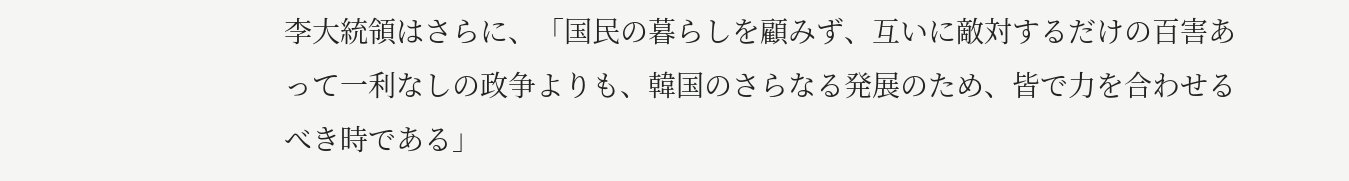李大統領はさらに、「国民の暮らしを顧みず、互いに敵対するだけの百害あって一利なしの政争よりも、韓国のさらなる発展のため、皆で力を合わせるべき時である」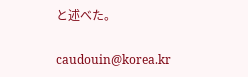と述べた。

caudouin@korea.kr